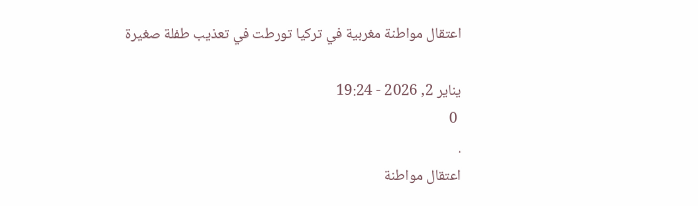اعتقال مواطنة مغربية في تركيا تورطت في تعذيب طفلة صغيرة

يناير 2, 2026 - 19:24
 0
.
اعتقال مواطنة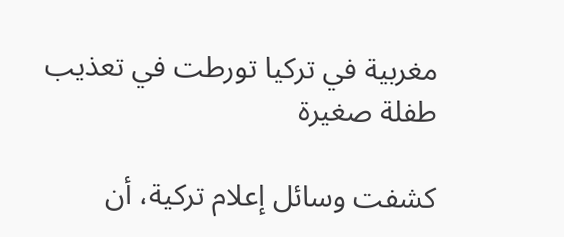مغربية في تركيا تورطت في تعذيب طفلة صغيرة

كشفت وسائل إعلام تركية، أن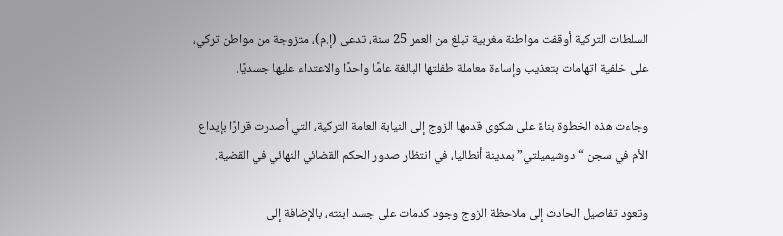السلطات التركية أوقفت مواطنة مغربية تبلغ من العمر 25 سنة، تدعى (إ.م)، متزوجة من مواطن تركي، على خلفية اتهامات بتعذيب وإساءة معاملة طفلتها البالغة عامًا واحدًا والاعتداء عليها جسديًا.

وجاءت هذه الخطوة بناءً على شكوى قدمها الزوج إلى النيابة العامة التركية، التي أصدرت قرارًا بإيداع الأم في سجن “دوشيميلتي” بمدينة أنطاليا، في انتظار صدور الحكم القضائي النهائي في القضية.

وتعود تفاصيل الحادث إلى ملاحظة الزوج وجود كدمات على جسد ابنته، بالإضافة إلى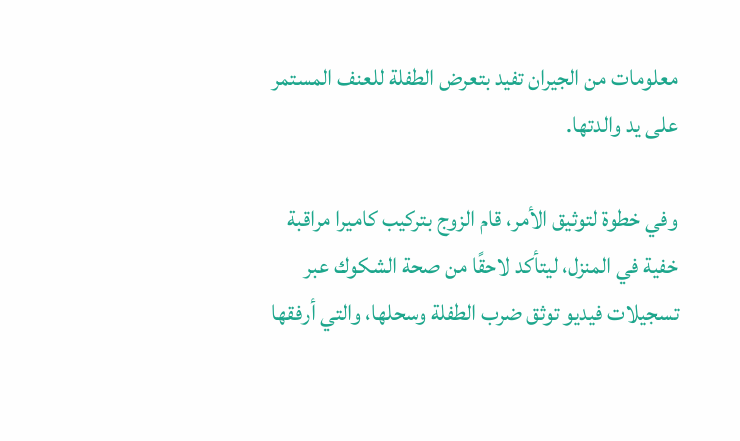معلومات من الجيران تفيد بتعرض الطفلة للعنف المستمر على يد والدتها.

وفي خطوة لتوثيق الأمر، قام الزوج بتركيب كاميرا مراقبة خفية في المنزل، ليتأكد لاحقًا من صحة الشكوك عبر تسجيلات فيديو توثق ضرب الطفلة وسحلها، والتي أرفقها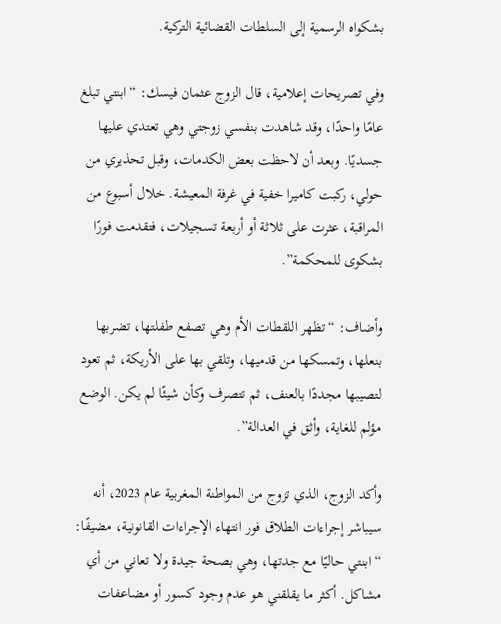بشكواه الرسمية إلى السلطات القضائية التركية.

وفي تصريحات إعلامية، قال الزوج عثمان فيسك: “ابنتي تبلغ عامًا واحدًا، وقد شاهدت بنفسي زوجتي وهي تعتدي عليها جسديًا. وبعد أن لاحظت بعض الكدمات، وقبل تحذيري من حولي، ركبت كاميرا خفية في غرفة المعيشة. خلال أسبوع من المراقبة، عثرت على ثلاثة أو أربعة تسجيلات، فتقدمت فورًا بشكوى للمحكمة”.

وأضاف: “تظهر اللقطات الأم وهي تصفع طفلتها، تضربها بنعلها، وتمسكها من قدميها، وتلقي بها على الأريكة، ثم تعود لتصيبها مجددًا بالعنف، ثم تتصرف وكأن شيئًا لم يكن. الوضع مؤلم للغاية، وأثق في العدالة”.

وأكد الزوج، الذي تزوج من المواطنة المغربية عام 2023، أنه سيباشر إجراءات الطلاق فور انتهاء الإجراءات القانونية، مضيفًا: “ابنتي حاليًا مع جدتها، وهي بصحة جيدة ولا تعاني من أي مشاكل. أكثر ما يقلقني هو عدم وجود كسور أو مضاعفات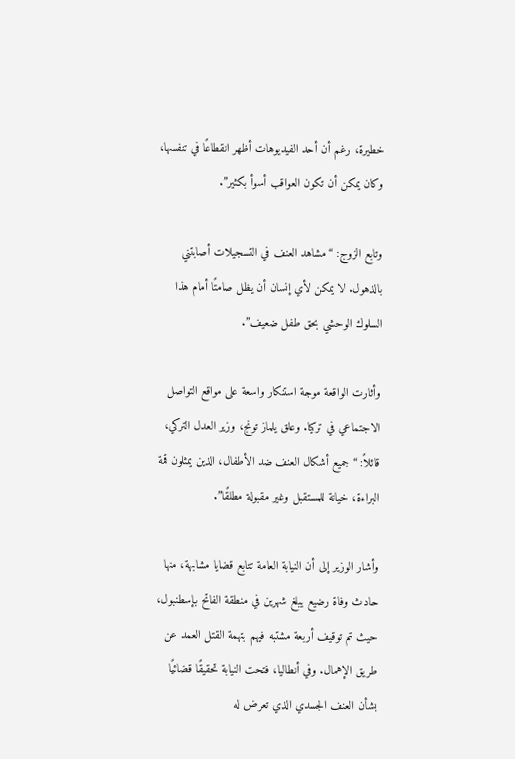خطيرة، رغم أن أحد الفيديوهات أظهر انقطاعًا في تنفسها، وكان يمكن أن تكون العواقب أسوأ بكثير”.

وتابع الزوج: “مشاهد العنف في التسجيلات أصابتني بالذهول. لا يمكن لأي إنسان أن يظل صامتًا أمام هذا السلوك الوحشي بحق طفل ضعيف”.

وأثارت الواقعة موجة استنكار واسعة على مواقع التواصل الاجتماعي في تركيا. وعلق يلماز تونج، وزير العدل التركي، قائلاً: “جميع أشكال العنف ضد الأطفال، الذين يمثلون قمة البراءة، خيانة للمستقبل وغير مقبولة مطلقًا”.

وأشار الوزير إلى أن النيابة العامة تتابع قضايا مشابهة، منها حادث وفاة رضيع يبلغ شهرين في منطقة الفاتح بإسطنبول، حيث تم توقيف أربعة مشتبه فيهم بتهمة القتل العمد عن طريق الإهمال. وفي أنطاليا، فتحت النيابة تحقيقًا قضائيًا بشأن العنف الجسدي الذي تعرض له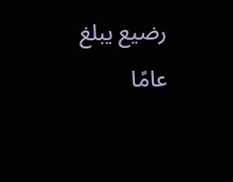رضيع يبلغ عامًا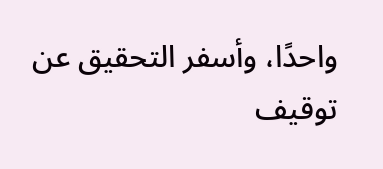واحدًا، وأسفر التحقيق عن توقيف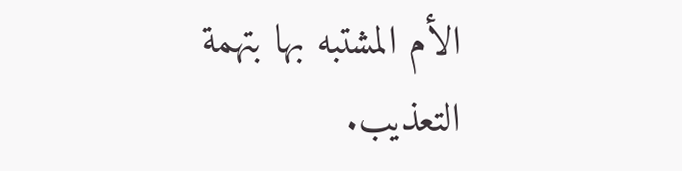الأم المشتبه بها بتهمة التعذيب.